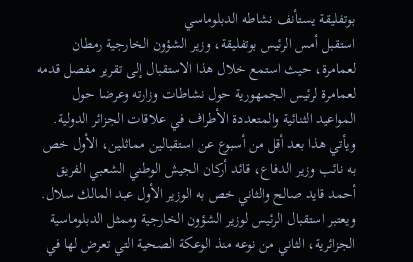بوتفليقة يستأنف نشاطه الدبلوماسي
استقبل أمس الرئيس بوتفليقة، وزير الشؤون الخارجية رمطان لعمامرة، حيث استمع خلال هذا الاستقبال إلى تقرير مفصل قدمه لعمامرة لرئيس الجمهورية حول نشاطات وزارته وعرضا حول المواعيد الثنائية والمتعددة الأطراف في علاقات الجزائر الدولية. ويأتي هذا بعد أقل من أسبوع عن استقبالين مماثلين، الأول خص به نائب وزير الدفاع، قائد أركان الجيش الوطني الشعبي الفريق أحمد قايد صالح والثاني خص به الوزير الأول عبد المالك سلال.
ويعتبر استقبال الرئيس لوزير الشؤون الخارجية وممثل الدبلوماسية الجزائرية، الثاني من نوعه منذ الوعكة الصحية التي تعرض لها في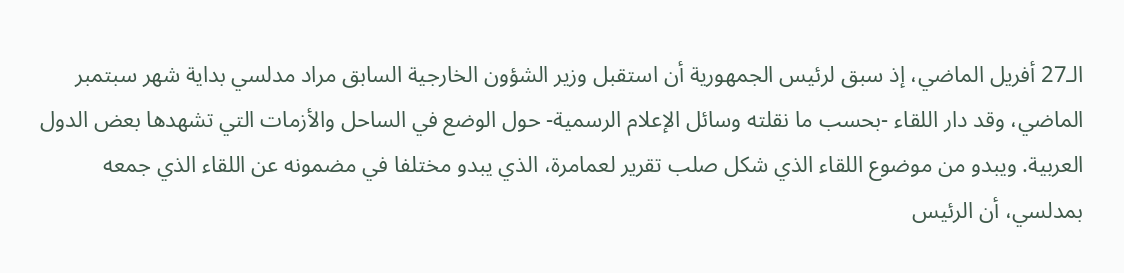الـ27 أفريل الماضي، إذ سبق لرئيس الجمهورية أن استقبل وزير الشؤون الخارجية السابق مراد مدلسي بداية شهر سبتمبر الماضي، وقد دار اللقاء -بحسب ما نقلته وسائل الإعلام الرسمية- حول الوضع في الساحل والأزمات التي تشهدها بعض الدول العربية. ويبدو من موضوع اللقاء الذي شكل صلب تقرير لعمامرة، الذي يبدو مختلفا في مضمونه عن اللقاء الذي جمعه بمدلسي، أن الرئيس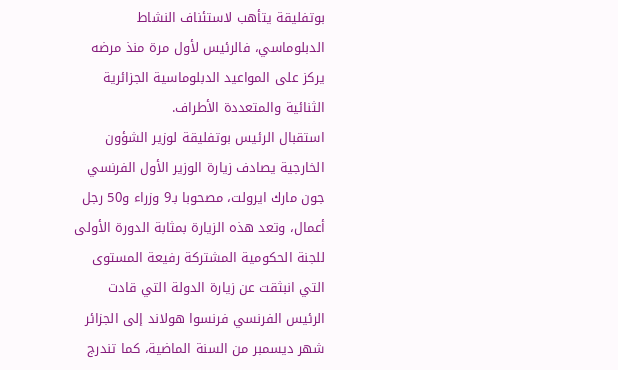بوتفليقة يتأهب لاستئناف النشاط الدبلوماسي، فالرئيس لأول مرة منذ مرضه يركز على المواعيد الدبلوماسية الجزائرية الثنائية والمتعددة الأطراف.
استقبال الرئيس بوتفليقة لوزير الشؤون الخارجية يصادف زيارة الوزير الأول الفرنسي جون مارك ايرولت، مصحوبا بـ9 وزراء و50 رجل أعمال، وتعد هذه الزيارة بمثابة الدورة الأولى للجنة الحكومية المشتركة رفيعة المستوى التي انبثقت عن زيارة الدولة التي قادت الرئيس الفرنسي فرنسوا هولاند إلى الجزائر شهر ديسمبر من السنة الماضية، كما تندرج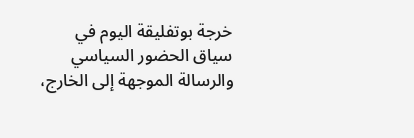خرجة بوتفليقة اليوم في سياق الحضور السياسي والرسالة الموجهة إلى الخارج،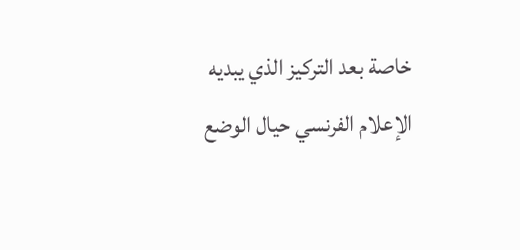خاصة بعد التركيز الذي يبديه الإعلام الفرنسي حيال الوضع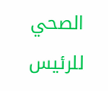الصحي للرئيس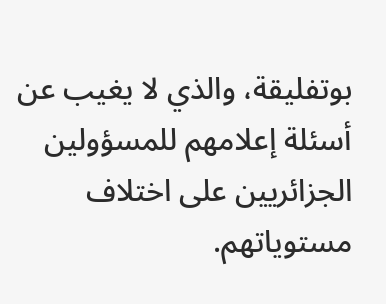بوتفليقة، والذي لا يغيب عن أسئلة إعلامهم للمسؤولين الجزائريين على اختلاف مستوياتهم.